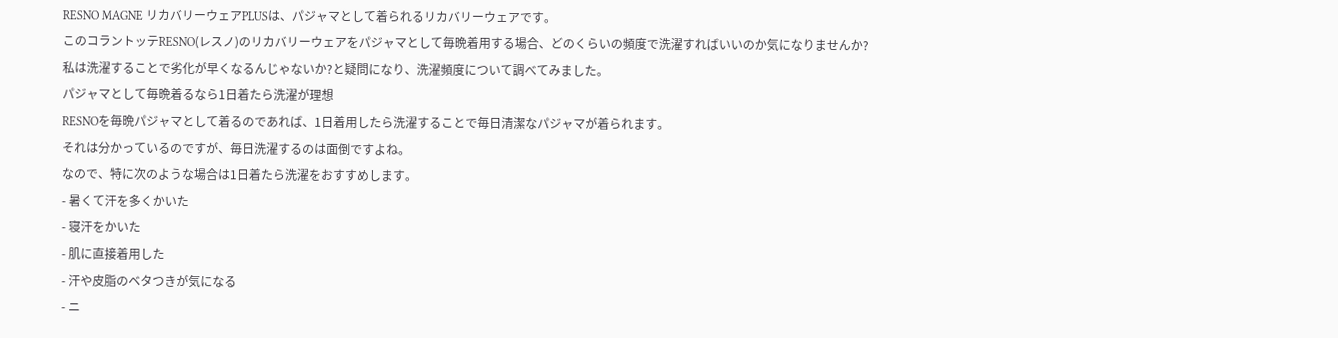RESNO MAGNE リカバリーウェアPLUSは、パジャマとして着られるリカバリーウェアです。
このコラントッテRESNO(レスノ)のリカバリーウェアをパジャマとして毎晩着用する場合、どのくらいの頻度で洗濯すればいいのか気になりませんか?
私は洗濯することで劣化が早くなるんじゃないか?と疑問になり、洗濯頻度について調べてみました。
パジャマとして毎晩着るなら1日着たら洗濯が理想
RESNOを毎晩パジャマとして着るのであれば、1日着用したら洗濯することで毎日清潔なパジャマが着られます。
それは分かっているのですが、毎日洗濯するのは面倒ですよね。
なので、特に次のような場合は1日着たら洗濯をおすすめします。
- 暑くて汗を多くかいた
- 寝汗をかいた
- 肌に直接着用した
- 汗や皮脂のベタつきが気になる
- ニ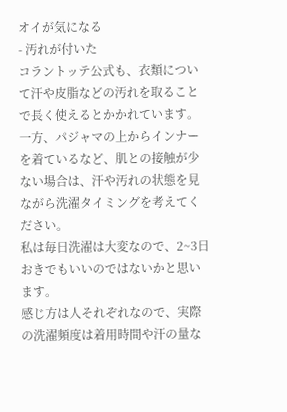オイが気になる
- 汚れが付いた
コラントッテ公式も、衣類について汗や皮脂などの汚れを取ることで長く使えるとかかれています。
一方、パジャマの上からインナーを着ているなど、肌との接触が少ない場合は、汗や汚れの状態を見ながら洗濯タイミングを考えてください。
私は毎日洗濯は大変なので、2~3日おきでもいいのではないかと思います。
感じ方は人それぞれなので、実際の洗濯頻度は着用時間や汗の量な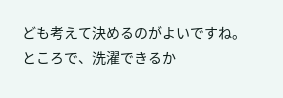ども考えて決めるのがよいですね。
ところで、洗濯できるか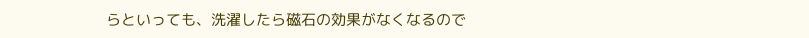らといっても、洗濯したら磁石の効果がなくなるので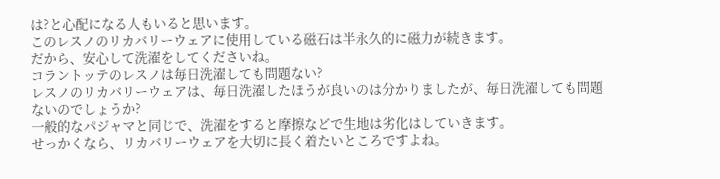は?と心配になる人もいると思います。
このレスノのリカバリーウェアに使用している磁石は半永久的に磁力が続きます。
だから、安心して洗濯をしてくださいね。
コラントッテのレスノは毎日洗濯しても問題ない?
レスノのリカバリーウェアは、毎日洗濯したほうが良いのは分かりましたが、毎日洗濯しても問題ないのでしょうか?
一般的なパジャマと同じで、洗濯をすると摩擦などで生地は劣化はしていきます。
せっかくなら、リカバリーウェアを大切に長く着たいところですよね。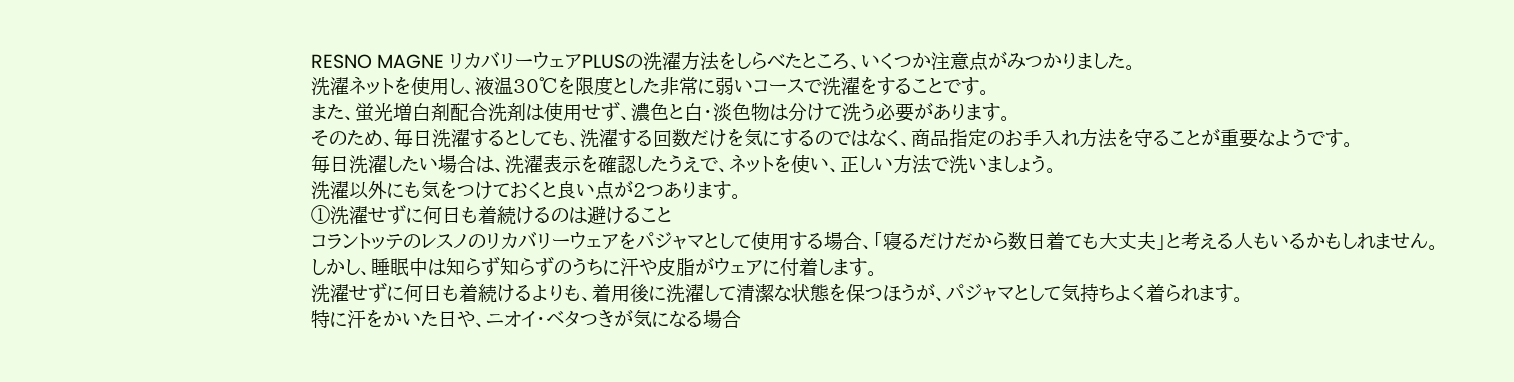RESNO MAGNE リカバリーウェアPLUSの洗濯方法をしらべたところ、いくつか注意点がみつかりました。
洗濯ネットを使用し、液温30℃を限度とした非常に弱いコースで洗濯をすることです。
また、蛍光増白剤配合洗剤は使用せず、濃色と白・淡色物は分けて洗う必要があります。
そのため、毎日洗濯するとしても、洗濯する回数だけを気にするのではなく、商品指定のお手入れ方法を守ることが重要なようです。
毎日洗濯したい場合は、洗濯表示を確認したうえで、ネットを使い、正しい方法で洗いましょう。
洗濯以外にも気をつけておくと良い点が2つあります。
①洗濯せずに何日も着続けるのは避けること
コラントッテのレスノのリカバリーウェアをパジャマとして使用する場合、「寝るだけだから数日着ても大丈夫」と考える人もいるかもしれません。
しかし、睡眠中は知らず知らずのうちに汗や皮脂がウェアに付着します。
洗濯せずに何日も着続けるよりも、着用後に洗濯して清潔な状態を保つほうが、パジャマとして気持ちよく着られます。
特に汗をかいた日や、ニオイ・ベタつきが気になる場合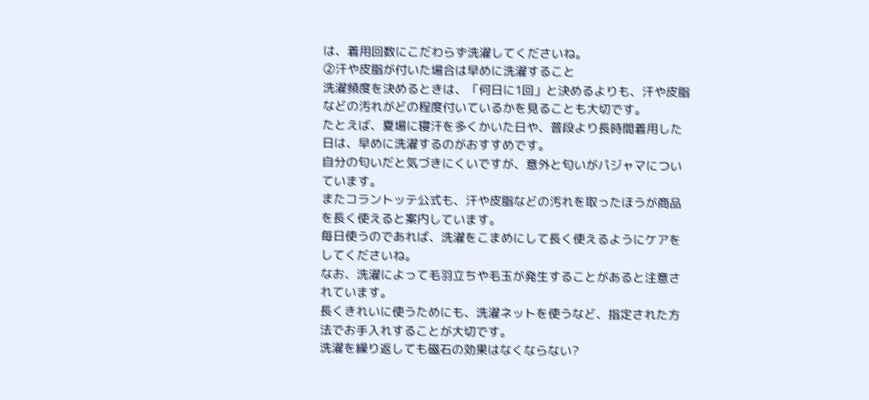は、着用回数にこだわらず洗濯してくださいね。
②汗や皮脂が付いた場合は早めに洗濯すること
洗濯頻度を決めるときは、「何日に1回」と決めるよりも、汗や皮脂などの汚れがどの程度付いているかを見ることも大切です。
たとえば、夏場に寝汗を多くかいた日や、普段より長時間着用した日は、早めに洗濯するのがおすすめです。
自分の匂いだと気づきにくいですが、意外と匂いがパジャマについています。
またコラントッテ公式も、汗や皮脂などの汚れを取ったほうが商品を長く使えると案内しています。
毎日使うのであれば、洗濯をこまめにして長く使えるようにケアをしてくださいね。
なお、洗濯によって毛羽立ちや毛玉が発生することがあると注意されています。
長くきれいに使うためにも、洗濯ネットを使うなど、指定された方法でお手入れすることが大切です。
洗濯を繰り返しても磁石の効果はなくならない?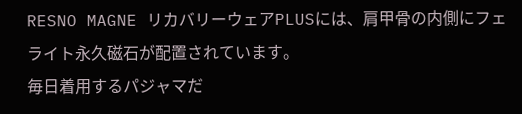RESNO MAGNE リカバリーウェアPLUSには、肩甲骨の内側にフェライト永久磁石が配置されています。
毎日着用するパジャマだ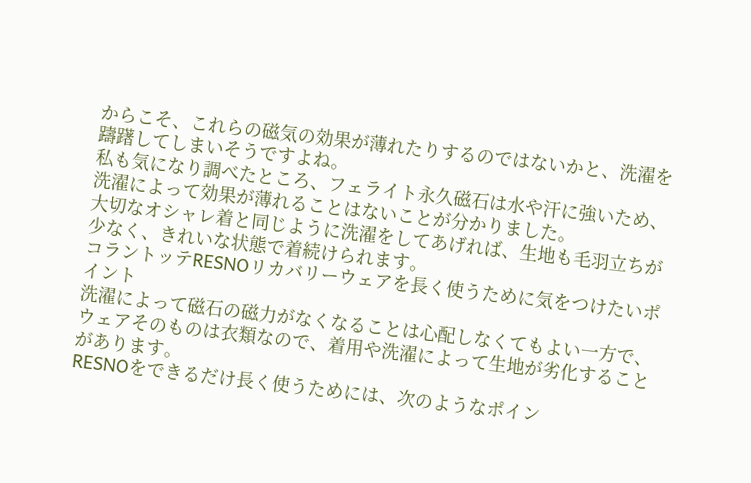からこそ、これらの磁気の効果が薄れたりするのではないかと、洗濯を躊躇してしまいそうですよね。
私も気になり調べたところ、フェライト永久磁石は水や汗に強いため、洗濯によって効果が薄れることはないことが分かりました。
大切なオシャレ着と同じように洗濯をしてあげれば、生地も毛羽立ちが少なく、きれいな状態で着続けられます。
コラントッテRESNOリカバリーウェアを長く使うために気をつけたいポイント
洗濯によって磁石の磁力がなくなることは心配しなくてもよい一方で、ウェアそのものは衣類なので、着用や洗濯によって生地が劣化することがあります。
RESNOをできるだけ長く使うためには、次のようなポイン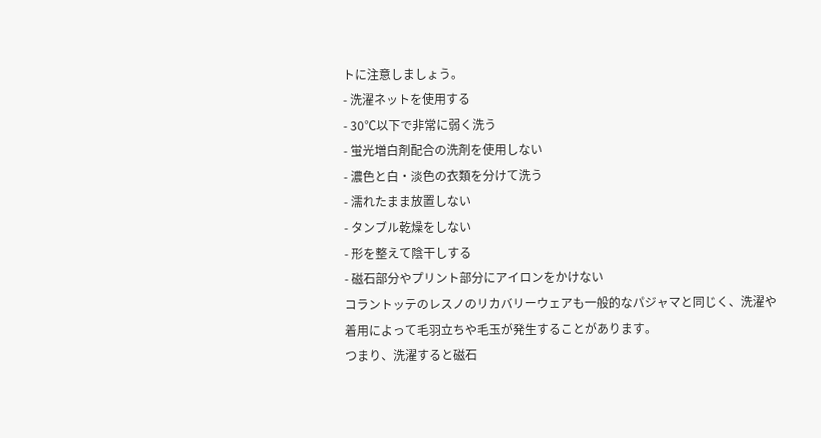トに注意しましょう。
- 洗濯ネットを使用する
- 30℃以下で非常に弱く洗う
- 蛍光増白剤配合の洗剤を使用しない
- 濃色と白・淡色の衣類を分けて洗う
- 濡れたまま放置しない
- タンブル乾燥をしない
- 形を整えて陰干しする
- 磁石部分やプリント部分にアイロンをかけない
コラントッテのレスノのリカバリーウェアも一般的なパジャマと同じく、洗濯や着用によって毛羽立ちや毛玉が発生することがあります。
つまり、洗濯すると磁石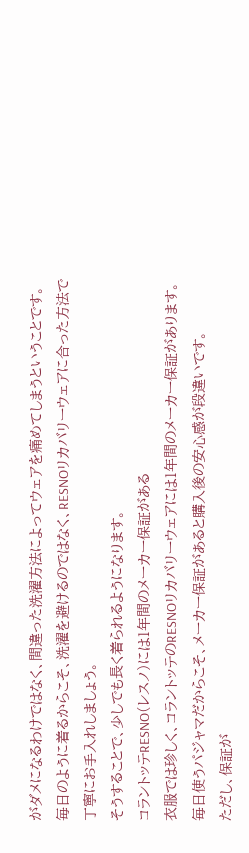がダメになるわけではなく、間違った洗濯方法によってウェアを痛めてしまうということです。
毎日のように着るからこそ、洗濯を避けるのではなく、RESNOリカバリーウェアに合った方法で丁寧にお手入れしましょう。
そうすることで、少しでも長く着られるようになります。
コラントッテRESNO(レスノ)には1年間のメーカー保証がある
衣服では珍しく、コラントッテのRESNOリカバリーウェアには1年間のメーカー保証があります。
毎日使うパジャマだからこそ、メーカー保証があると購入後の安心感が段違いです。
ただし、保証が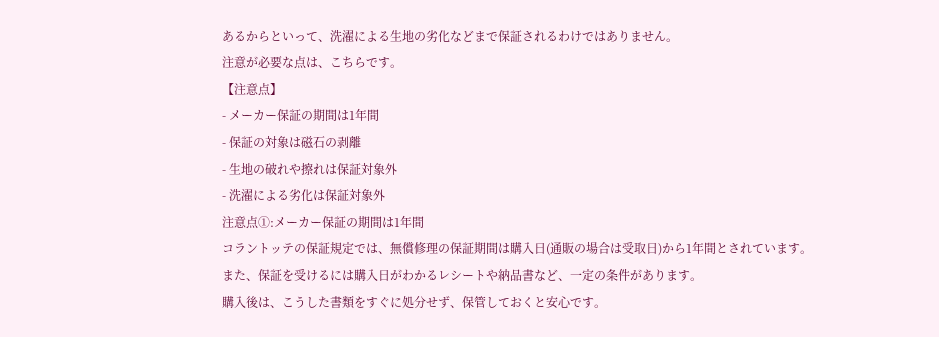あるからといって、洗濯による生地の劣化などまで保証されるわけではありません。
注意が必要な点は、こちらです。
【注意点】
- メーカー保証の期間は1年間
- 保証の対象は磁石の剥離
- 生地の破れや擦れは保証対象外
- 洗濯による劣化は保証対象外
注意点①:メーカー保証の期間は1年間
コラントッテの保証規定では、無償修理の保証期間は購入日(通販の場合は受取日)から1年間とされています。
また、保証を受けるには購入日がわかるレシートや納品書など、一定の条件があります。
購入後は、こうした書類をすぐに処分せず、保管しておくと安心です。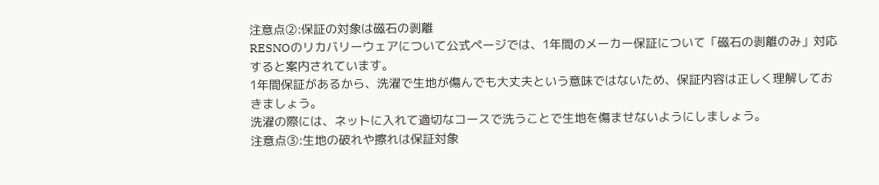注意点②:保証の対象は磁石の剥離
RESNOのリカバリーウェアについて公式ページでは、1年間のメーカー保証について「磁石の剥離のみ」対応すると案内されています。
1年間保証があるから、洗濯で生地が傷んでも大丈夫という意味ではないため、保証内容は正しく理解しておきましょう。
洗濯の際には、ネットに入れて適切なコースで洗うことで生地を傷ませないようにしましょう。
注意点③:生地の破れや擦れは保証対象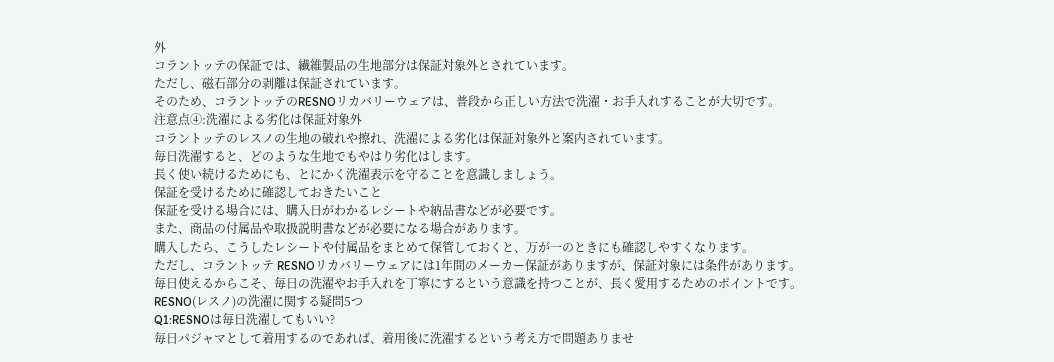外
コラントッテの保証では、繊維製品の生地部分は保証対象外とされています。
ただし、磁石部分の剥離は保証されています。
そのため、コラントッテのRESNOリカバリーウェアは、普段から正しい方法で洗濯・お手入れすることが大切です。
注意点④:洗濯による劣化は保証対象外
コラントッテのレスノの生地の破れや擦れ、洗濯による劣化は保証対象外と案内されています。
毎日洗濯すると、どのような生地でもやはり劣化はします。
長く使い続けるためにも、とにかく洗濯表示を守ることを意識しましょう。
保証を受けるために確認しておきたいこと
保証を受ける場合には、購入日がわかるレシートや納品書などが必要です。
また、商品の付属品や取扱説明書などが必要になる場合があります。
購入したら、こうしたレシートや付属品をまとめて保管しておくと、万が一のときにも確認しやすくなります。
ただし、コラントッテ RESNOリカバリーウェアには1年間のメーカー保証がありますが、保証対象には条件があります。
毎日使えるからこそ、毎日の洗濯やお手入れを丁寧にするという意識を持つことが、長く愛用するためのポイントです。
RESNO(レスノ)の洗濯に関する疑問5つ
Q1:RESNOは毎日洗濯してもいい?
毎日パジャマとして着用するのであれば、着用後に洗濯するという考え方で問題ありませ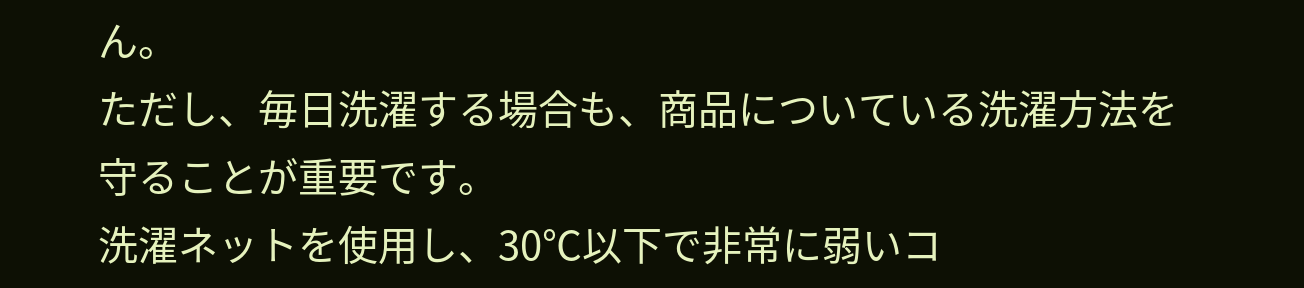ん。
ただし、毎日洗濯する場合も、商品についている洗濯方法を守ることが重要です。
洗濯ネットを使用し、30℃以下で非常に弱いコ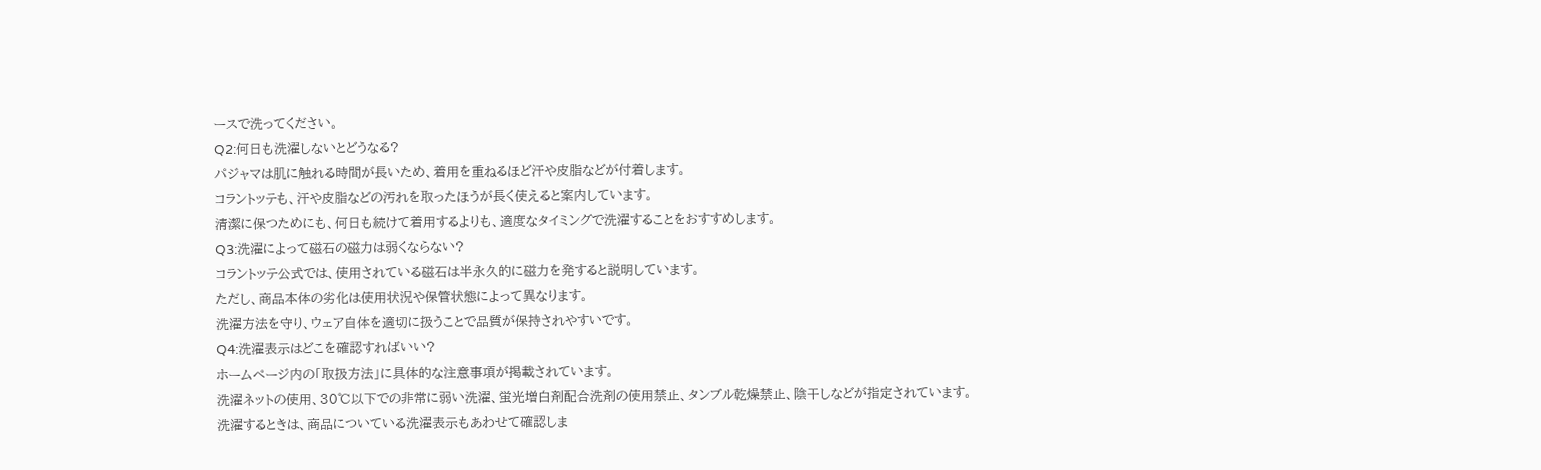ースで洗ってください。
Q2:何日も洗濯しないとどうなる?
パジャマは肌に触れる時間が長いため、着用を重ねるほど汗や皮脂などが付着します。
コラントッテも、汗や皮脂などの汚れを取ったほうが長く使えると案内しています。
清潔に保つためにも、何日も続けて着用するよりも、適度なタイミングで洗濯することをおすすめします。
Q3:洗濯によって磁石の磁力は弱くならない?
コラントッテ公式では、使用されている磁石は半永久的に磁力を発すると説明しています。
ただし、商品本体の劣化は使用状況や保管状態によって異なります。
洗濯方法を守り、ウェア自体を適切に扱うことで品質が保持されやすいです。
Q4:洗濯表示はどこを確認すればいい?
ホームページ内の「取扱方法」に具体的な注意事項が掲載されています。
洗濯ネットの使用、30℃以下での非常に弱い洗濯、蛍光増白剤配合洗剤の使用禁止、タンブル乾燥禁止、陰干しなどが指定されています。
洗濯するときは、商品についている洗濯表示もあわせて確認しま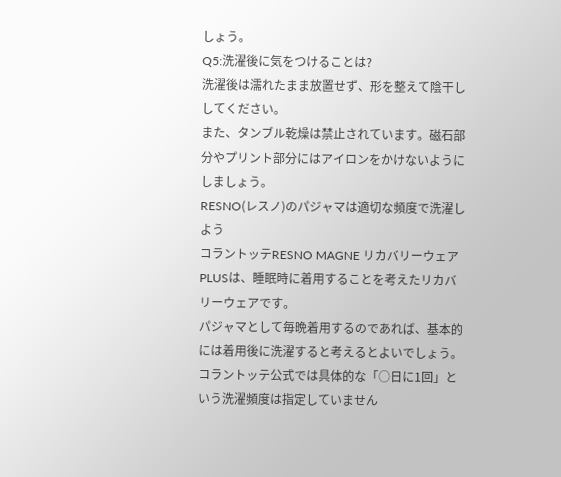しょう。
Q5:洗濯後に気をつけることは?
洗濯後は濡れたまま放置せず、形を整えて陰干ししてください。
また、タンブル乾燥は禁止されています。磁石部分やプリント部分にはアイロンをかけないようにしましょう。
RESNO(レスノ)のパジャマは適切な頻度で洗濯しよう
コラントッテRESNO MAGNE リカバリーウェアPLUSは、睡眠時に着用することを考えたリカバリーウェアです。
パジャマとして毎晩着用するのであれば、基本的には着用後に洗濯すると考えるとよいでしょう。
コラントッテ公式では具体的な「○日に1回」という洗濯頻度は指定していません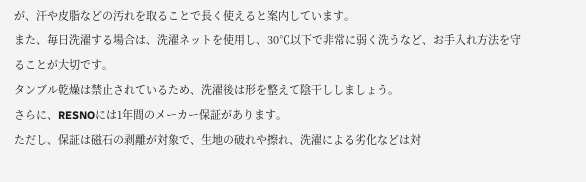が、汗や皮脂などの汚れを取ることで長く使えると案内しています。
また、毎日洗濯する場合は、洗濯ネットを使用し、30℃以下で非常に弱く洗うなど、お手入れ方法を守ることが大切です。
タンブル乾燥は禁止されているため、洗濯後は形を整えて陰干ししましょう。
さらに、RESNOには1年間のメーカー保証があります。
ただし、保証は磁石の剥離が対象で、生地の破れや擦れ、洗濯による劣化などは対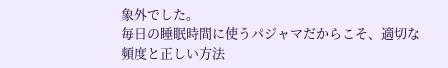象外でした。
毎日の睡眠時間に使うパジャマだからこそ、適切な頻度と正しい方法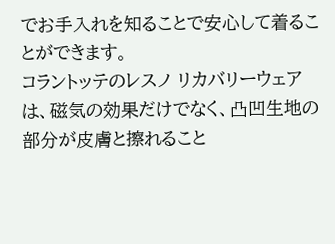でお手入れを知ることで安心して着ることができます。
コラントッテのレスノ リカバリーウェアは、磁気の効果だけでなく、凸凹生地の部分が皮膚と擦れること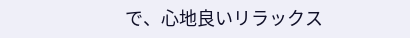で、心地良いリラックス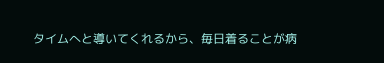タイムへと導いてくれるから、毎日着ることが病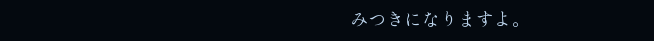みつきになりますよ。